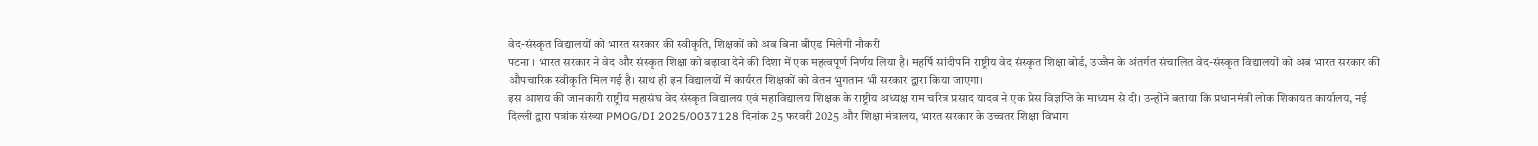वेद-संस्कृत विद्यालयों को भारत सरकार की स्वीकृति, शिक्षकों को अब बिना बीएड मिलेगी नौकरी
पटना । भारत सरकार ने वेद और संस्कृत शिक्षा को बढ़ावा देने की दिशा में एक महत्वपूर्ण निर्णय लिया है। महर्षि सांदीपनि राष्ट्रीय वेद संस्कृत शिक्षा बोर्ड, उज्जैन के अंतर्गत संचालित वेद-संस्कृत विद्यालयों को अब भारत सरकार की औपचारिक स्वीकृति मिल गई है। साथ ही इन विद्यालयों में कार्यरत शिक्षकों को वेतन भुगतान भी सरकार द्वारा किया जाएगा।
इस आशय की जानकारी राष्ट्रीय महासंघ वेद संस्कृत विद्यालय एवं महाविद्यालय शिक्षक के राष्ट्रीय अध्यक्ष राम चरित्र प्रसाद यादव ने एक प्रेस विज्ञप्ति के माध्यम से दी। उन्होंने बताया कि प्रधानमंत्री लोक शिकायत कार्यालय, नई दिल्ली द्वारा पत्रांक संख्या PMOG/DI 2025/0037128 दिनांक 25 फरवरी 2025 और शिक्षा मंत्रालय, भारत सरकार के उच्चतर शिक्षा विभाग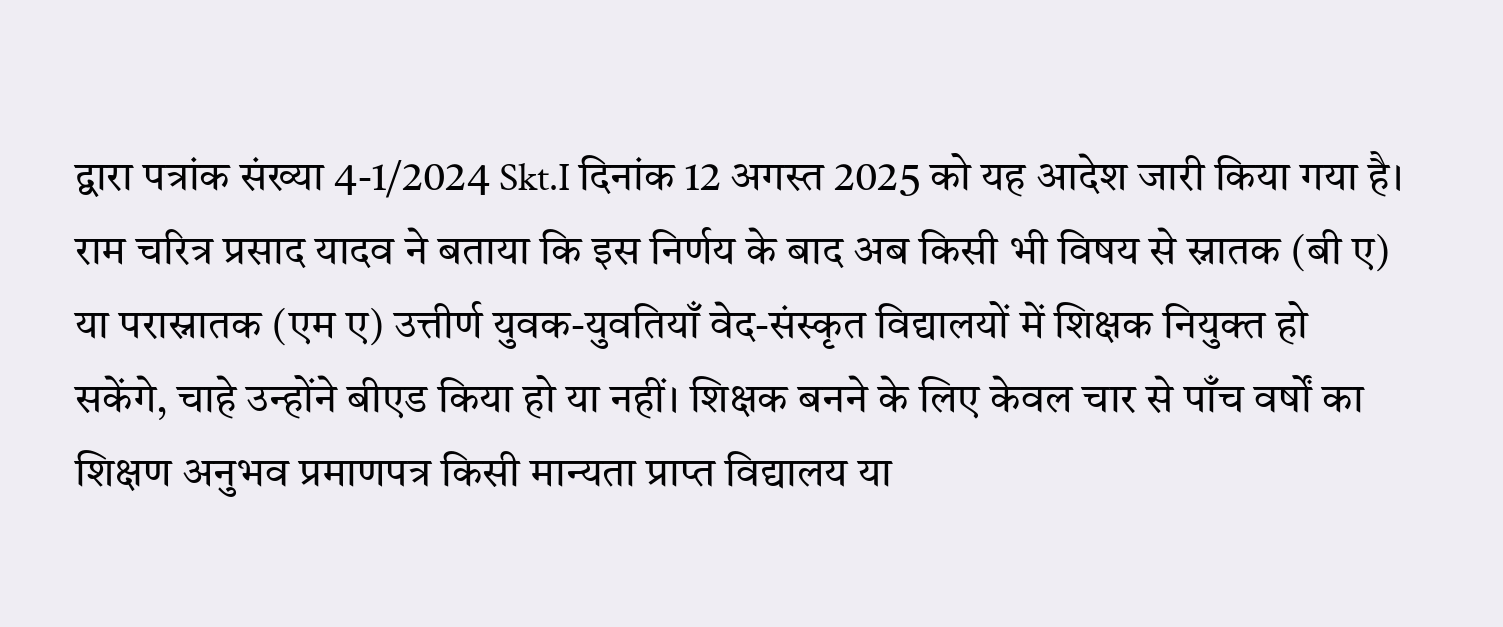द्वारा पत्रांक संख्या 4-1/2024 Skt.I दिनांक 12 अगस्त 2025 को यह आदेश जारी किया गया है।
राम चरित्र प्रसाद यादव ने बताया कि इस निर्णय के बाद अब किसी भी विषय से स्नातक (बी ए) या परास्नातक (एम ए) उत्तीर्ण युवक-युवतियाँ वेद-संस्कृत विद्यालयों में शिक्षक नियुक्त हो सकेंगे, चाहे उन्होंने बीएड किया हो या नहीं। शिक्षक बनने के लिए केवल चार से पाँच वर्षों का शिक्षण अनुभव प्रमाणपत्र किसी मान्यता प्राप्त विद्यालय या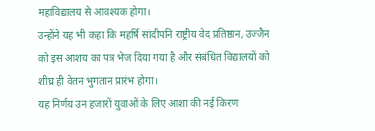महाविद्यालय से आवश्यक होगा।
उन्होंने यह भी कहा कि महर्षि सांदीपनि राष्ट्रीय वेद प्रतिष्ठान, उज्जैन को इस आशय का पत्र भेज दिया गया है और संबंधित विद्यालयों को शीघ्र ही वेतन भुगतान प्रारंभ होगा।
यह निर्णय उन हजारों युवाओं के लिए आशा की नई किरण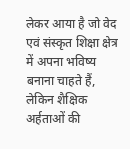लेकर आया है जो वेद एवं संस्कृत शिक्षा क्षेत्र में अपना भविष्य बनाना चाहते हैं, लेकिन शैक्षिक अर्हताओं की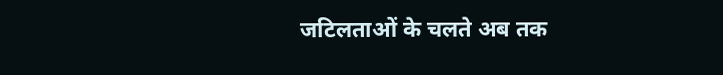जटिलताओं के चलते अब तक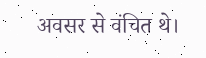अवसर से वंचित थे।